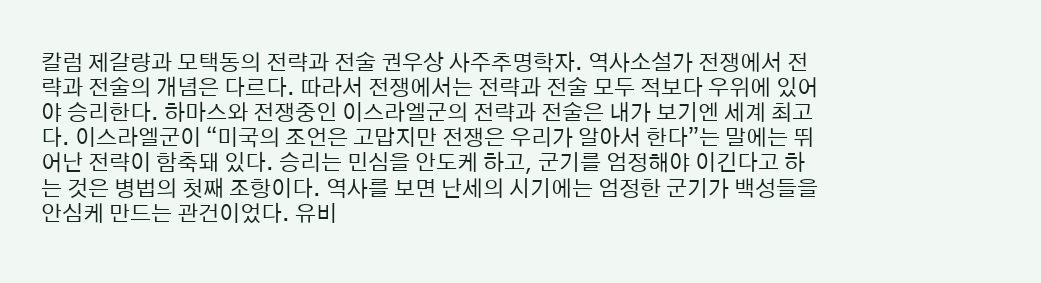칼럼 제갈량과 모택동의 전략과 전술 권우상 사주추명학자. 역사소설가 전쟁에서 전략과 전술의 개념은 다르다. 따라서 전쟁에서는 전략과 전술 모두 적보다 우위에 있어야 승리한다. 하마스와 전쟁중인 이스라엘군의 전략과 전술은 내가 보기엔 세계 최고다. 이스라엘군이 “미국의 조언은 고맙지만 전쟁은 우리가 알아서 한다”는 말에는 뛰어난 전략이 함축돼 있다. 승리는 민심을 안도케 하고, 군기를 엄정해야 이긴다고 하는 것은 병법의 첫째 조항이다. 역사를 보면 난세의 시기에는 엄정한 군기가 백성들을 안심케 만드는 관건이었다. 유비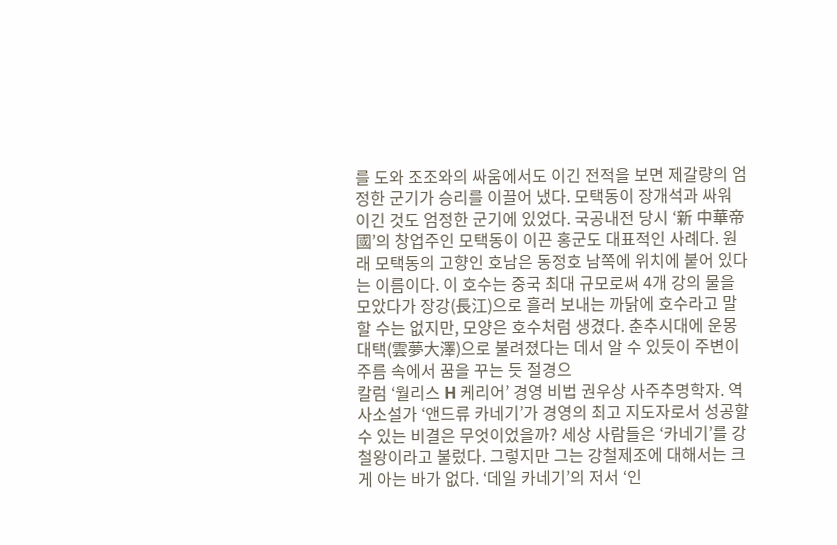를 도와 조조와의 싸움에서도 이긴 전적을 보면 제갈량의 엄정한 군기가 승리를 이끌어 냈다. 모택동이 장개석과 싸워 이긴 것도 엄정한 군기에 있었다. 국공내전 당시 ‘新 中華帝國’의 창업주인 모택동이 이끈 홍군도 대표적인 사례다. 원래 모택동의 고향인 호남은 동정호 남쪽에 위치에 붙어 있다는 이름이다. 이 호수는 중국 최대 규모로써 4개 강의 물을 모았다가 장강(長江)으로 흘러 보내는 까닭에 호수라고 말 할 수는 없지만, 모양은 호수처럼 생겼다. 춘추시대에 운몽대택(雲夢大澤)으로 불려졌다는 데서 알 수 있듯이 주변이 주름 속에서 꿈을 꾸는 듯 절경으
칼럼 ‘월리스 H 케리어’ 경영 비법 권우상 사주추명학자. 역사소설가 ‘앤드류 카네기’가 경영의 최고 지도자로서 성공할 수 있는 비결은 무엇이었을까? 세상 사람들은 ‘카네기’를 강철왕이라고 불렀다. 그렇지만 그는 강철제조에 대해서는 크게 아는 바가 없다. ‘데일 카네기’의 저서 ‘인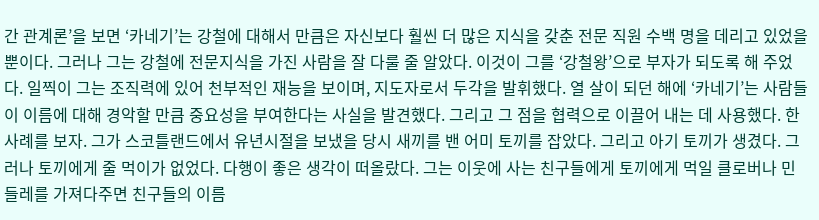간 관계론’을 보면 ‘카네기’는 강철에 대해서 만큼은 자신보다 훨씬 더 많은 지식을 갖춘 전문 직원 수백 명을 데리고 있었을 뿐이다. 그러나 그는 강철에 전문지식을 가진 사람을 잘 다룰 줄 알았다. 이것이 그를 ‘강철왕’으로 부자가 되도록 해 주었다. 일찍이 그는 조직력에 있어 천부적인 재능을 보이며, 지도자로서 두각을 발휘했다. 열 살이 되던 해에 ‘카네기’는 사람들이 이름에 대해 경악할 만큼 중요성을 부여한다는 사실을 발견했다. 그리고 그 점을 협력으로 이끌어 내는 데 사용했다. 한 사례를 보자. 그가 스코틀랜드에서 유년시절을 보냈을 당시 새끼를 밴 어미 토끼를 잡았다. 그리고 아기 토끼가 생겼다. 그러나 토끼에게 줄 먹이가 없었다. 다행이 좋은 생각이 떠올랐다. 그는 이웃에 사는 친구들에게 토끼에게 먹일 클로버나 민들레를 가져다주면 친구들의 이름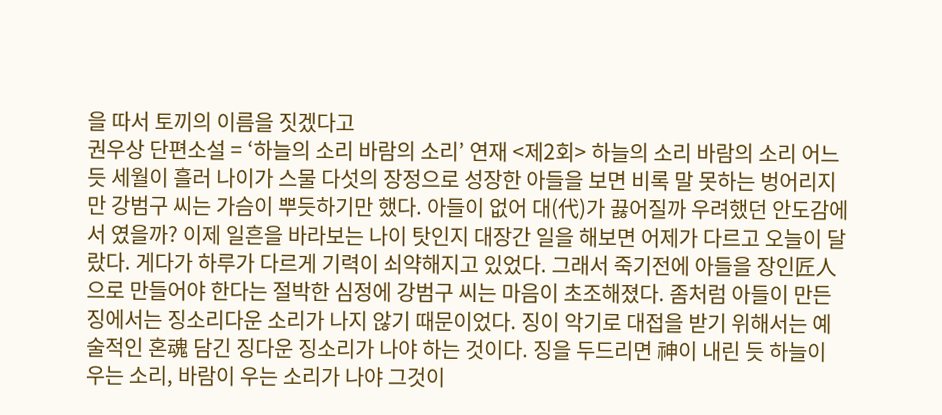을 따서 토끼의 이름을 짓겠다고
권우상 단편소설 = ‘하늘의 소리 바람의 소리’ 연재 <제2회> 하늘의 소리 바람의 소리 어느 듯 세월이 흘러 나이가 스물 다섯의 장정으로 성장한 아들을 보면 비록 말 못하는 벙어리지만 강범구 씨는 가슴이 뿌듯하기만 했다. 아들이 없어 대(代)가 끓어질까 우려했던 안도감에서 였을까? 이제 일흔을 바라보는 나이 탓인지 대장간 일을 해보면 어제가 다르고 오늘이 달랐다. 게다가 하루가 다르게 기력이 쇠약해지고 있었다. 그래서 죽기전에 아들을 장인匠人으로 만들어야 한다는 절박한 심정에 강범구 씨는 마음이 초조해졌다. 좀처럼 아들이 만든 징에서는 징소리다운 소리가 나지 않기 때문이었다. 징이 악기로 대접을 받기 위해서는 예술적인 혼魂 담긴 징다운 징소리가 나야 하는 것이다. 징을 두드리면 神이 내린 듯 하늘이 우는 소리, 바람이 우는 소리가 나야 그것이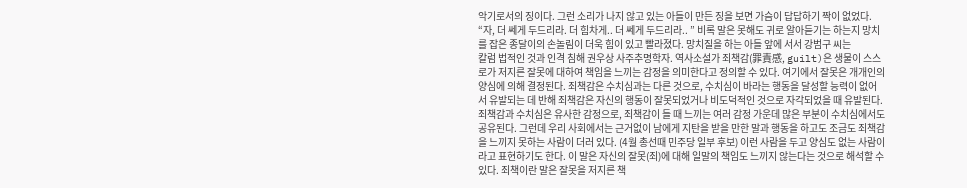악기로서의 징이다. 그런 소리가 나지 않고 있는 아들이 만든 징을 보면 가슴이 답답하기 짝이 없었다. “자, 더 쎄게 두드리라. 더 힘차게.. 더 쎄게 두드리라.. ” 비록 말은 못해도 귀로 알아듣기는 하는지 망치를 잡은 종달이의 손놀림이 더욱 힘이 있고 빨라졌다. 망치질을 하는 아들 앞에 서서 강범구 씨는
칼럼 법적인 것과 인격 침해 권우상 사주추명학자. 역사소설가 죄책감(罪責感, guilt)은 생물이 스스로가 저지른 잘못에 대하여 책임을 느끼는 감정을 의미한다고 정의할 수 있다. 여기에서 잘못은 개개인의 양심에 의해 결정된다. 죄책감은 수치심과는 다른 것으로, 수치심이 바라는 행동을 달성할 능력이 없어서 유발되는 데 반해 죄책감은 자신의 행동이 잘못되었거나 비도덕적인 것으로 자각되었을 때 유발된다. 죄책감과 수치심은 유사한 감정으로, 죄책감이 들 때 느끼는 여러 감정 가운데 많은 부분이 수치심에서도 공유된다. 그런데 우리 사회에서는 근거없이 남에게 지탄을 받을 만한 말과 행동을 하고도 조금도 죄책감을 느끼지 못하는 사람이 더러 있다. (4월 총선때 민주당 일부 후보) 이런 사람을 두고 양심도 없는 사람이라고 표현하기도 한다. 이 말은 자신의 잘못(죄)에 대해 일말의 책임도 느끼지 않는다는 것으로 해석할 수 있다. 죄책이란 말은 잘못을 저지른 책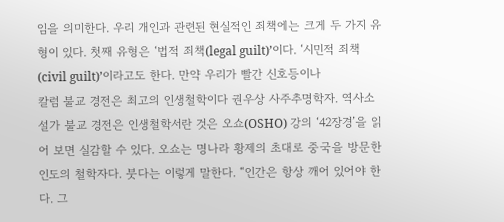임을 의미한다. 우리 개인과 관련된 현실적인 죄책에는 크게 두 가지 유형이 있다. 첫째 유형은 ‘법적 죄책(legal guilt)’이다. ‘시민적 죄책(civil guilt)’이라고도 한다. 만약 우리가 빨간 신호등이나
칼럼 불교 경전은 최고의 인생철학이다 권우상 사주추명학자. 역사소설가 불교 경전은 인생철학서란 것은 오쇼(OSHO) 강의 ‘42장경’을 읽어 보면 실감할 수 있다. 오쇼는 명나라 황제의 초대로 중국을 방문한 인도의 철학자다. 붓다는 이렇게 말한다. “인간은 항상 깨어 있어야 한다. 그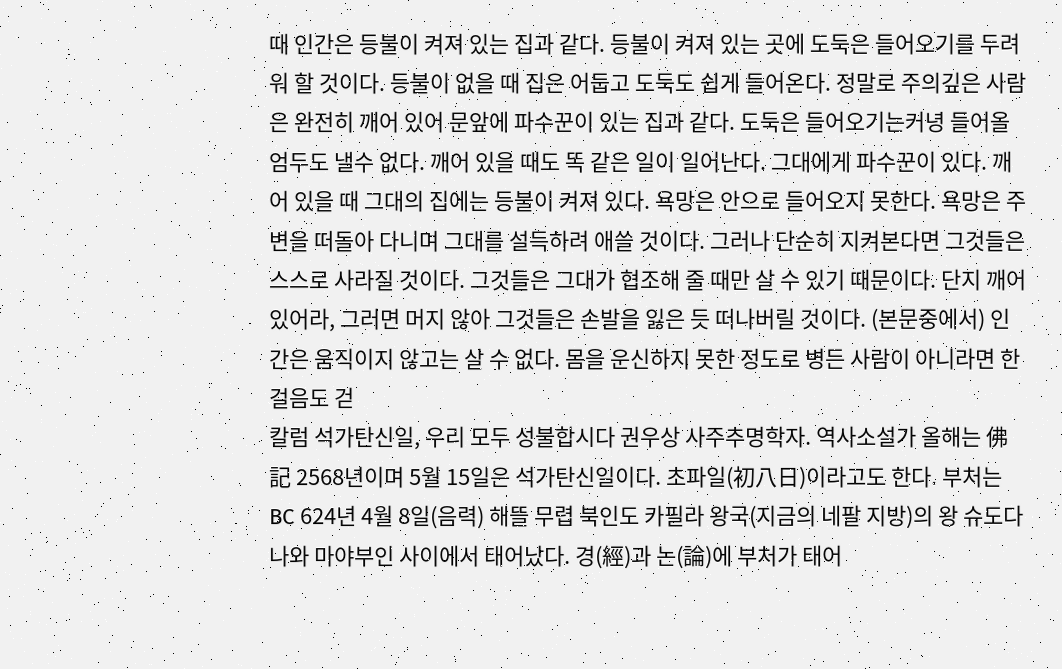때 인간은 등불이 켜져 있는 집과 같다. 등불이 켜져 있는 곳에 도둑은 들어오기를 두려워 할 것이다. 등불이 없을 때 집은 어둡고 도둑도 쉽게 들어온다. 정말로 주의깊은 사람은 완전히 깨어 있어 문앞에 파수꾼이 있는 집과 같다. 도둑은 들어오기는커녕 들어올 엄두도 낼수 없다. 깨어 있을 때도 똑 같은 일이 일어난다. 그대에게 파수꾼이 있다. 깨어 있을 때 그대의 집에는 등불이 켜져 있다. 욕망은 안으로 들어오지 못한다. 욕망은 주변을 떠돌아 다니며 그대를 설득하려 애쓸 것이다. 그러나 단순히 지켜본다면 그것들은 스스로 사라질 것이다. 그것들은 그대가 협조해 줄 때만 살 수 있기 때문이다. 단지 깨어 있어라, 그러면 머지 않아 그것들은 손발을 잃은 듯 떠나버릴 것이다. (본문중에서) 인간은 움직이지 않고는 살 수 없다. 몸을 운신하지 못한 정도로 병든 사람이 아니라면 한 걸음도 걷
칼럼 석가탄신일, 우리 모두 성불합시다 권우상 사주추명학자. 역사소설가 올해는 佛記 2568년이며 5월 15일은 석가탄신일이다. 초파일(初八日)이라고도 한다. 부처는 BC 624년 4월 8일(음력) 해뜰 무렵 북인도 카필라 왕국(지금의 네팔 지방)의 왕 슈도다나와 마야부인 사이에서 태어났다. 경(經)과 논(論)에 부처가 태어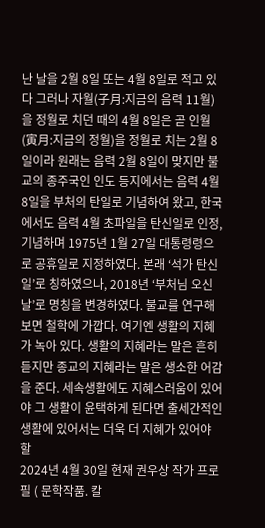난 날을 2월 8일 또는 4월 8일로 적고 있다 그러나 자월(子月:지금의 음력 11월)을 정월로 치던 때의 4월 8일은 곧 인월(寅月:지금의 정월)을 정월로 치는 2월 8일이라 원래는 음력 2월 8일이 맞지만 불교의 종주국인 인도 등지에서는 음력 4월 8일을 부처의 탄일로 기념하여 왔고, 한국에서도 음력 4월 초파일을 탄신일로 인정, 기념하며 1975년 1월 27일 대통령령으로 공휴일로 지정하였다. 본래 ‘석가 탄신일’로 칭하였으나, 2018년 ‘부처님 오신 날’로 명칭을 변경하였다. 불교를 연구해 보면 철학에 가깝다. 여기엔 생활의 지혜가 녹아 있다. 생활의 지혜라는 말은 흔히 듣지만 종교의 지혜라는 말은 생소한 어감을 준다. 세속생활에도 지혜스러움이 있어야 그 생활이 윤택하게 된다면 출세간적인 생활에 있어서는 더욱 더 지혜가 있어야 할
2024년 4월 30일 현재 권우상 작가 프로필 ( 문학작품. 칼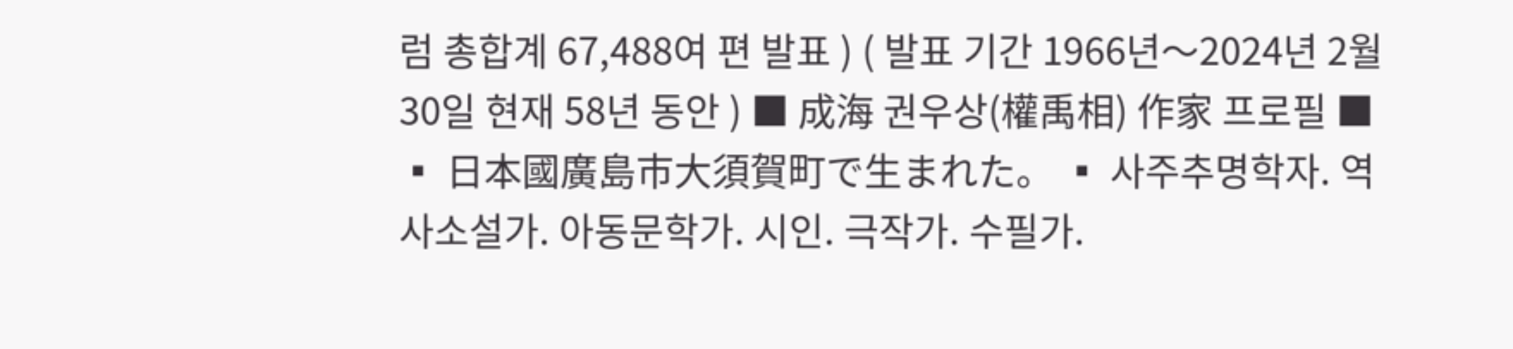럼 총합계 67,488여 편 발표 ) ( 발표 기간 1966년〜2024년 2월 30일 현재 58년 동안 ) ■ 成海 권우상(權禹相) 作家 프로필 ■ ▪ 日本國廣島市大須賀町で生まれた。 ▪ 사주추명학자. 역사소설가. 아동문학가. 시인. 극작가. 수필가.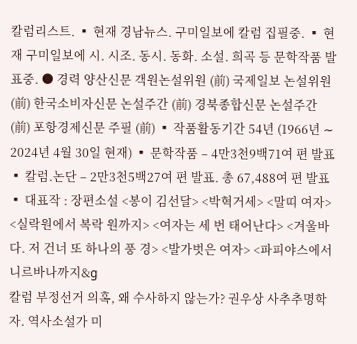칼럼리스트. ▪ 현재 경남뉴스. 구미일보에 칼럼 집필중. ▪ 현재 구미일보에 시. 시조. 동시. 동화. 소설. 희곡 등 문학작품 발표중. ● 경력 양산신문 객원논설위원 (前) 국제일보 논설위원 (前) 한국소비자신문 논설주간 (前) 경북종합신문 논설주간 (前) 포항경제신문 주필 (前) ▪ 작품활동기간 54년 (1966년 ∼ 2024년 4월 30일 현재) ▪ 문학작품 – 4만3천9백71여 편 발표 ▪ 칼럼.논단 – 2만3천5백27여 편 발표. 총 67,488여 편 발표 ▪ 대표작 : 장편소설 <봉이 김선달> <박혁거세> <말띠 여자> <실락원에서 복락 원까지> <여자는 세 번 태어난다> <겨울바다. 저 건너 또 하나의 풍 경> <발가벗은 여자> <파피야스에서 니르바나까지&g
칼럼 부정선거 의혹, 왜 수사하지 않는가? 권우상 사추추명학자. 역사소설가 미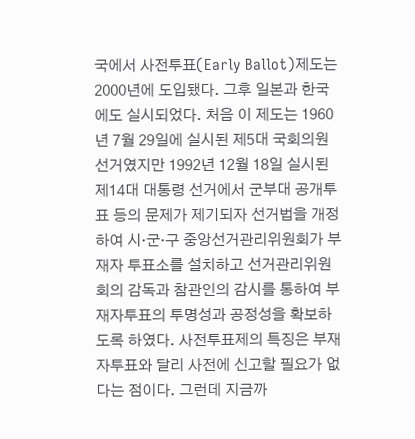국에서 사전투표(Early Ballot)제도는 2000년에 도입됐다. 그후 일본과 한국에도 실시되었다. 처음 이 제도는 1960년 7월 29일에 실시된 제5대 국회의원 선거였지만 1992년 12월 18일 실시된 제14대 대통령 선거에서 군부대 공개투표 등의 문제가 제기되자 선거법을 개정하여 시·군·구 중앙선거관리위원회가 부재자 투표소를 설치하고 선거관리위원회의 감독과 참관인의 감시를 통하여 부재자투표의 투명성과 공정성을 확보하도록 하였다. 사전투표제의 특징은 부재자투표와 달리 사전에 신고할 필요가 없다는 점이다. 그런데 지금까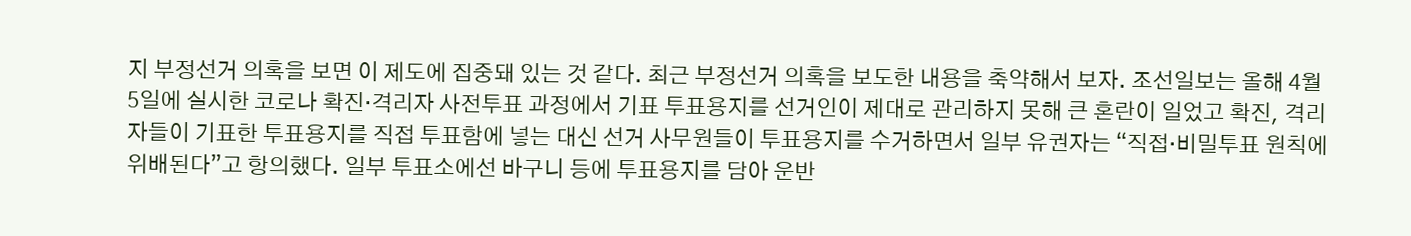지 부정선거 의혹을 보면 이 제도에 집중돼 있는 것 같다. 최근 부정선거 의혹을 보도한 내용을 축약해서 보자. 조선일보는 올해 4월 5일에 실시한 코로나 확진·격리자 사전투표 과정에서 기표 투표용지를 선거인이 제대로 관리하지 못해 큰 혼란이 일었고 확진, 격리자들이 기표한 투표용지를 직접 투표함에 넣는 대신 선거 사무원들이 투표용지를 수거하면서 일부 유권자는 “직접·비밀투표 원칙에 위배된다”고 항의했다. 일부 투표소에선 바구니 등에 투표용지를 담아 운반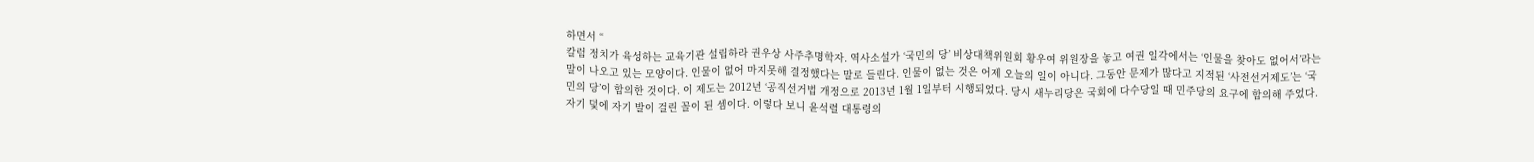하면서 “
칼럼 정치가 육성하는 교육기관 설립하라 권우상 사주추명학자. 역사소설가 ‘국민의 당’ 비상대책위원회 황우여 위원장을 놓고 여권 일각에서는 ‘인물을 찾아도 없어서’라는 말이 나오고 있는 모양이다. 인물이 없어 마지못해 결정했다는 말로 들린다. 인물이 없는 것은 어제 오늘의 일이 아니다. 그동안 문제가 많다고 지적된 ‘사전선거제도’는 ‘국민의 당’이 합의한 것이다. 이 제도는 2012년 ‘공직선거법 개정으로 2013년 1월 1일부터 시행되었다. 당시 새누리당은 국회에 다수당일 때 민주당의 요구에 합의해 주었다. 자기 덫에 자기 발이 걸린 꼴이 된 셈이다. 이렇다 보니 윤석렬 대통령의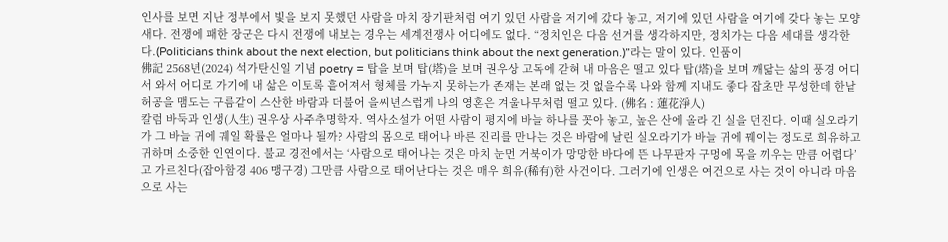인사를 보면 지난 정부에서 빛을 보지 못했던 사람을 마치 장기판처럼 여기 있던 사람을 저기에 갔다 놓고, 저기에 있던 사람을 여기에 갖다 놓는 모양새다. 전쟁에 패한 장군은 다시 전쟁에 내보는 경우는 세계전쟁사 어디에도 없다. “정치인은 다음 선거를 생각하지만, 정치가는 다음 세대를 생각한다.(Politicians think about the next election, but politicians think about the next generation.)”라는 말이 있다. 인품이
佛記 2568년(2024) 석가탄신일 기념 poetry = 탑을 보며 탑(塔)을 보며 권우상 고독에 갇혀 내 마음은 떨고 있다 탑(塔)을 보며 깨닮는 삶의 풍경 어디서 와서 어디로 가기에 내 삶은 이토록 흩어져서 형체를 가누지 못하는가 존재는 본래 없는 것 없을수록 나와 함께 지내도 좋다 잡초만 무성한데 한낱 허공을 맴도는 구름같이 스산한 바람과 더불어 을씨년스럽게 나의 영혼은 겨울나무처럼 떨고 있다. (佛名 : 蓮花淨人)
칼럼 바둑과 인생(人生) 권우상 사주추명학자. 역사소설가 어떤 사람이 평지에 바늘 하나를 꼿아 놓고, 높은 산에 올라 긴 실을 던진다. 이때 실오라기가 그 바늘 귀에 궤일 확률은 얼마나 될까? 사람의 몸으로 태어나 바른 진리를 만나는 것은 바람에 날린 실오라기가 바늘 귀에 꿰이는 정도로 희유하고 귀하며 소중한 인연이다. 불교 경전에서는 ‘사람으로 태어나는 것은 마치 눈먼 거북이가 망망한 바다에 뜬 나무판자 구멍에 목을 끼우는 만큼 어렵다’고 가르친다(잡아함경 406 맹구경) 그만큼 사람으로 태어난다는 것은 매우 희유(稀有)한 사건이다. 그러기에 인생은 여건으로 사는 것이 아니라 마음으로 사는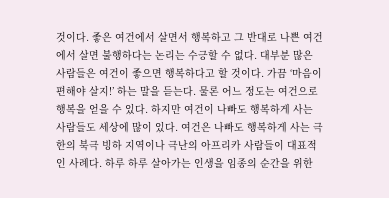것이다. 좋은 여건에서 살면서 행복하고 그 반대로 나쁜 여건에서 살면 불행하다는 논리는 수긍할 수 없다. 대부분 많은 사람들은 여건이 좋으면 행복하다고 할 것이다. 가끔 ‘마음이 편해야 살지!’ 하는 말을 듣는다. 물론 어느 정도는 여건으로 행복을 얻을 수 있다. 하지만 여건이 나빠도 행복하게 사는 사람들도 세상에 많이 있다. 여건은 나빠도 행복하게 사는 극한의 북극 빙하 지역이나 극난의 아프리카 사람들이 대표적인 사례다. 하루 하루 살아가는 인생을 임종의 순간을 위한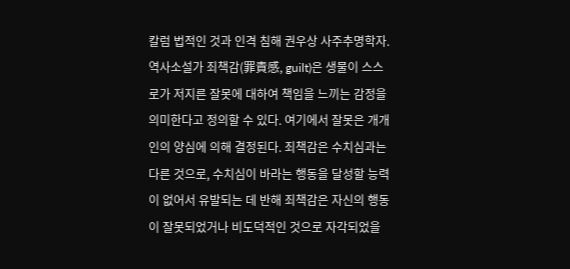칼럼 법적인 것과 인격 침해 권우상 사주추명학자. 역사소설가 죄책감(罪責感, guilt)은 생물이 스스로가 저지른 잘못에 대하여 책임을 느끼는 감정을 의미한다고 정의할 수 있다. 여기에서 잘못은 개개인의 양심에 의해 결정된다. 죄책감은 수치심과는 다른 것으로, 수치심이 바라는 행동을 달성할 능력이 없어서 유발되는 데 반해 죄책감은 자신의 행동이 잘못되었거나 비도덕적인 것으로 자각되었을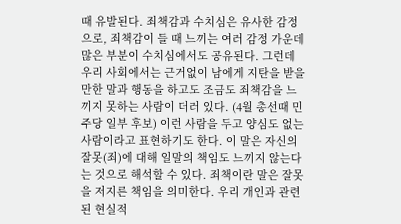때 유발된다. 죄책감과 수치심은 유사한 감정으로, 죄책감이 들 때 느끼는 여러 감정 가운데 많은 부분이 수치심에서도 공유된다. 그런데 우리 사회에서는 근거없이 남에게 지탄을 받을 만한 말과 행동을 하고도 조금도 죄책감을 느끼지 못하는 사람이 더러 있다. (4월 총선때 민주당 일부 후보) 이런 사람을 두고 양심도 없는 사람이라고 표현하기도 한다. 이 말은 자신의 잘못(죄)에 대해 일말의 책임도 느끼지 않는다는 것으로 해석할 수 있다. 죄책이란 말은 잘못을 저지른 책임을 의미한다. 우리 개인과 관련된 현실적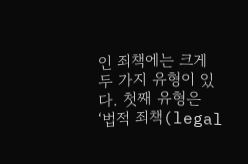인 죄책에는 크게 두 가지 유형이 있다. 첫째 유형은 ‘법적 죄책(legal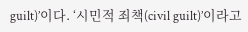guilt)’이다. ‘시민적 죄책(civil guilt)’이라고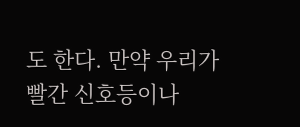도 한다. 만약 우리가 빨간 신호등이나